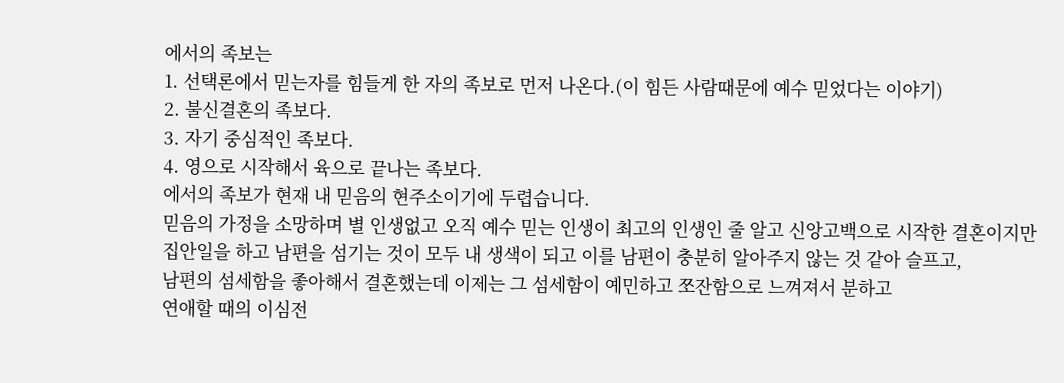에서의 족보는
1. 선택론에서 믿는자를 힘들게 한 자의 족보로 먼저 나온다.(이 힘든 사람때문에 예수 믿었다는 이야기)
2. 불신결혼의 족보다.
3. 자기 중심적인 족보다.
4. 영으로 시작해서 육으로 끝나는 족보다.
에서의 족보가 현재 내 믿음의 현주소이기에 두렵습니다.
믿음의 가정을 소망하며 별 인생없고 오직 예수 믿는 인생이 최고의 인생인 줄 알고 신앙고백으로 시작한 결혼이지만
집안일을 하고 남편을 섬기는 것이 모두 내 생색이 되고 이를 남편이 충분히 알아주지 않는 것 같아 슬프고,
남편의 섬세함을 좋아해서 결혼했는데 이제는 그 섬세함이 예민하고 쪼잔함으로 느껴져서 분하고
연애할 때의 이심전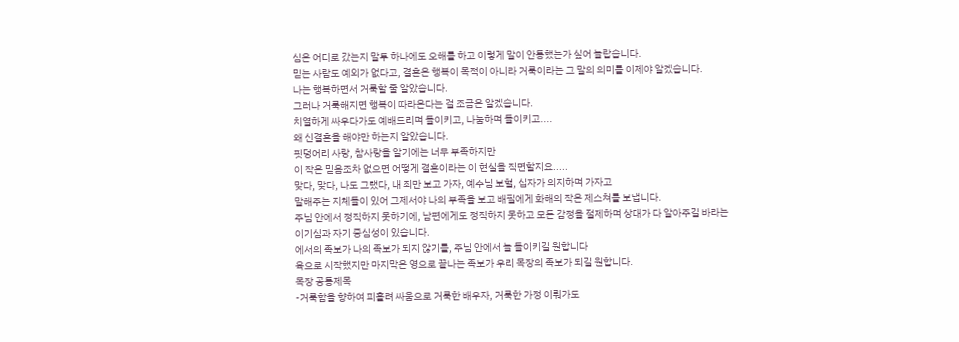심은 어디로 갔는지 말투 하나에도 오해를 하고 이렇게 말이 안통했는가 싶어 놀랍습니다.
믿는 사람도 예외가 없다고, 결혼은 행복이 목적이 아니라 거룩이라는 그 말의 의미를 이제야 알겠습니다.
나는 행복하면서 거룩할 줄 알았습니다.
그러나 거룩해지면 행복이 따라온다는 걸 조금은 알겠습니다.
치열하게 싸우다가도 예배드리며 돌이키고, 나눔하며 돌이키고....
왜 신결혼을 해야만 하는지 알았습니다.
핏덩어리 사랑, 참사랑을 알기에는 너무 부족하지만
이 작은 믿음조차 없으면 어떻게 결혼이라는 이 현실을 직면할지요.....
맞다, 맞다, 나도 그랬다, 내 죄만 보고 가자, 예수님 보혈, 십자가 의지하며 가자고
말해주는 지체들이 있어 그제서야 나의 부족을 보고 배필에게 화해의 작은 제스쳐를 보냅니다.
주님 안에서 정직하지 못하기에, 남편에게도 정직하지 못하고 모든 감정을 절제하며 상대가 다 알아주길 바라는
이기심과 자기 중심성이 있습니다.
에서의 족보가 나의 족보가 되지 않기를, 주님 안에서 늘 돌이키길 원합니다
육으로 시작했지만 마지막은 영으로 끝나는 족보가 우리 목장의 족보가 되길 원합니다.
목장 공통제목
-거룩함을 향하여 피흘려 싸움으로 거룩한 배우자, 거룩한 가정 이뤄가도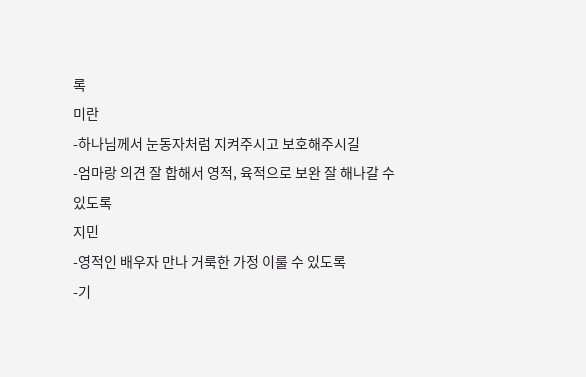록
미란
-하나님께서 눈동자처럼 지켜주시고 보호해주시길
-엄마랑 의견 잘 합해서 영적, 육적으로 보완 잘 해나갈 수 있도록
지민
-영적인 배우자 만나 거룩한 가정 이룰 수 있도록
-기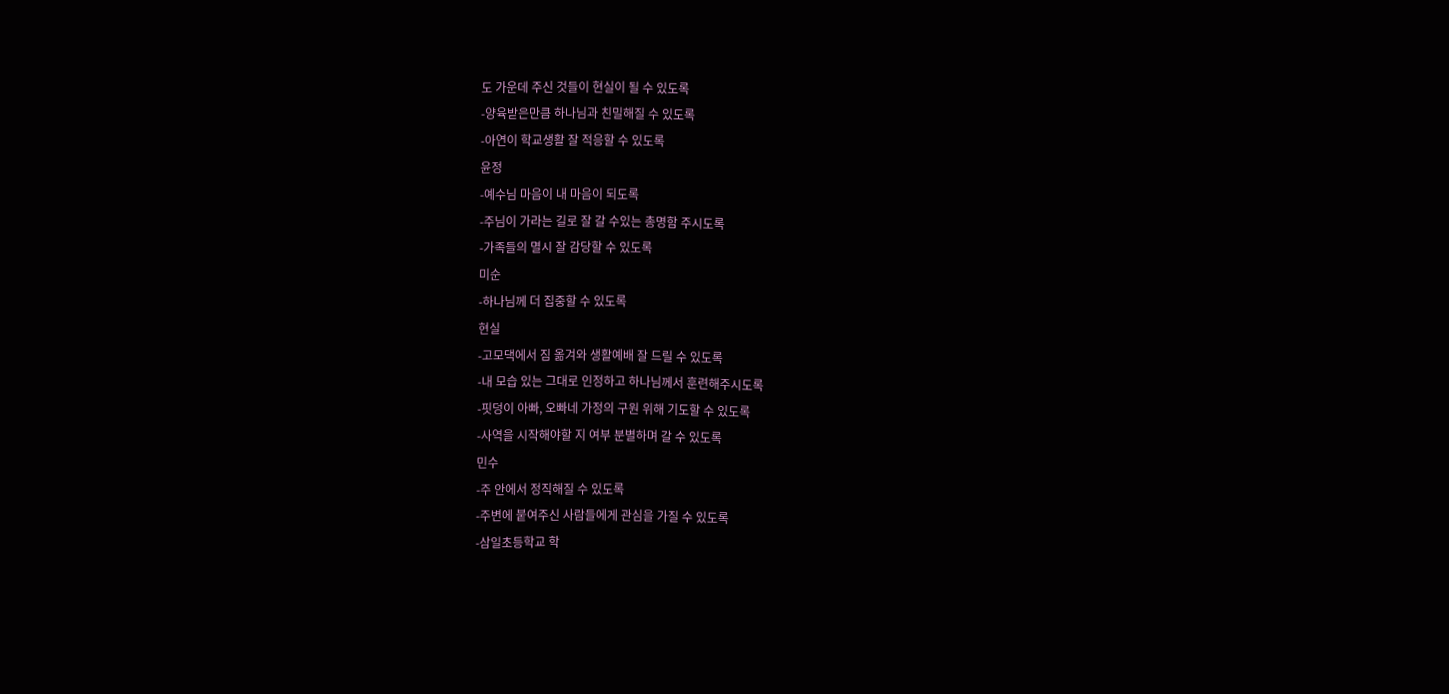도 가운데 주신 것들이 현실이 될 수 있도록
-양육받은만큼 하나님과 친밀해질 수 있도록
-아연이 학교생활 잘 적응할 수 있도록
윤정
-예수님 마음이 내 마음이 되도록
-주님이 가라는 길로 잘 갈 수있는 총명함 주시도록
-가족들의 멸시 잘 감당할 수 있도록
미순
-하나님께 더 집중할 수 있도록
현실
-고모댁에서 짐 옮겨와 생활예배 잘 드릴 수 있도록
-내 모습 있는 그대로 인정하고 하나님께서 훈련해주시도록
-핏덩이 아빠, 오빠네 가정의 구원 위해 기도할 수 있도록
-사역을 시작해야할 지 여부 분별하며 갈 수 있도록
민수
-주 안에서 정직해질 수 있도록
-주변에 붙여주신 사람들에게 관심을 가질 수 있도록
-삼일초등학교 학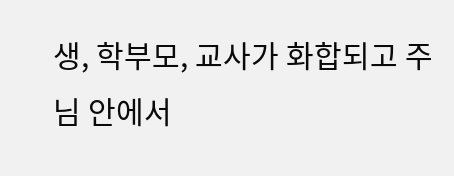생, 학부모, 교사가 화합되고 주님 안에서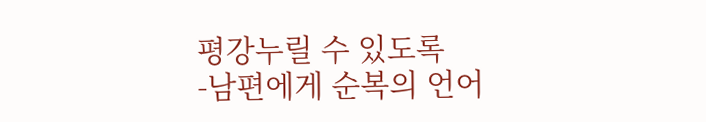평강누릴 수 있도록
-남편에게 순복의 언어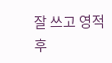잘 쓰고 영적 후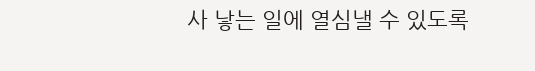사 낳는 일에 열심낼 수 있도록